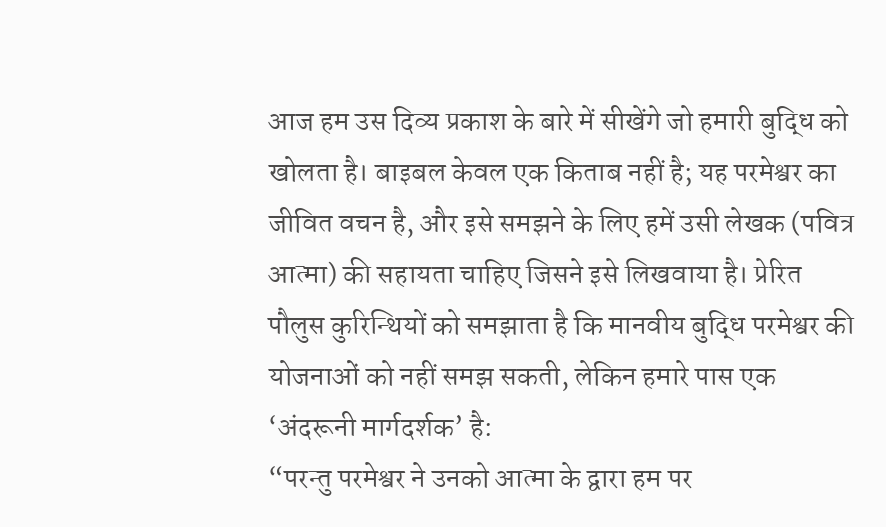आज हम उस दिव्य प्रकाश के बारे में सीखेंगे जो हमारी बुद्धि को खोलता है। बाइबल केवल एक किताब नहीं है; यह परमेश्वर का जीवित वचन है, और इसे समझने के लिए हमें उसी लेखक (पवित्र आत्मा) की सहायता चाहिए जिसने इसे लिखवाया है। प्रेरित पौलुस कुरिन्थियों को समझाता है कि मानवीय बुद्धि परमेश्वर की योजनाओं को नहीं समझ सकती, लेकिन हमारे पास एक ‘अंदरूनी मार्गदर्शक’ है:
“परन्तु परमेश्वर ने उनको आत्मा के द्वारा हम पर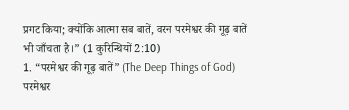प्रगट किया; क्योंकि आत्मा सब बातें, वरन परमेश्वर की गूढ़ बातें भी जाँचता है।” (1 कुरिन्थियों 2:10)
1. “परमेश्वर की गूढ़ बातें” (The Deep Things of God)
परमेश्वर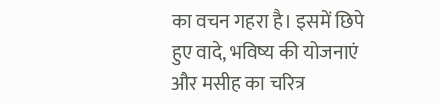का वचन गहरा है। इसमें छिपे हुए वादे, भविष्य की योजनाएं और मसीह का चरित्र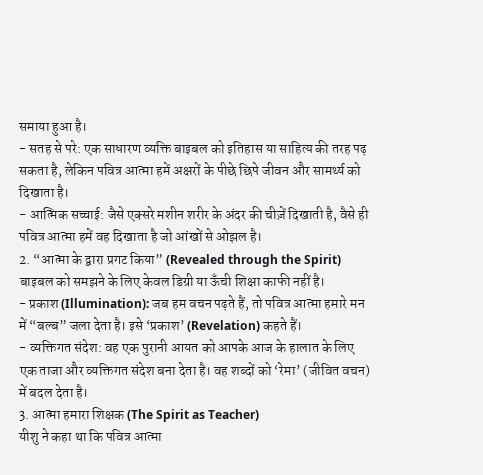समाया हुआ है।
- सतह से परे: एक साधारण व्यक्ति बाइबल को इतिहास या साहित्य की तरह पढ़ सकता है, लेकिन पवित्र आत्मा हमें अक्षरों के पीछे छिपे जीवन और सामर्थ्य को दिखाता है।
- आत्मिक सच्चाई: जैसे एक्सरे मशीन शरीर के अंदर की चीज़ें दिखाती है, वैसे ही पवित्र आत्मा हमें वह दिखाता है जो आंखों से ओझल है।
2. “आत्मा के द्वारा प्रगट किया” (Revealed through the Spirit)
बाइबल को समझने के लिए केवल डिग्री या ऊँची शिक्षा काफी नहीं है।
- प्रकाश (Illumination): जब हम वचन पढ़ते हैं, तो पवित्र आत्मा हमारे मन में “बल्ब” जला देता है। इसे ‘प्रकाश’ (Revelation) कहते हैं।
- व्यक्तिगत संदेश: वह एक पुरानी आयत को आपके आज के हालात के लिए एक ताजा और व्यक्तिगत संदेश बना देता है। वह शब्दों को ‘रेमा’ (जीवित वचन) में बदल देता है।
3. आत्मा हमारा शिक्षक (The Spirit as Teacher)
यीशु ने कहा था कि पवित्र आत्मा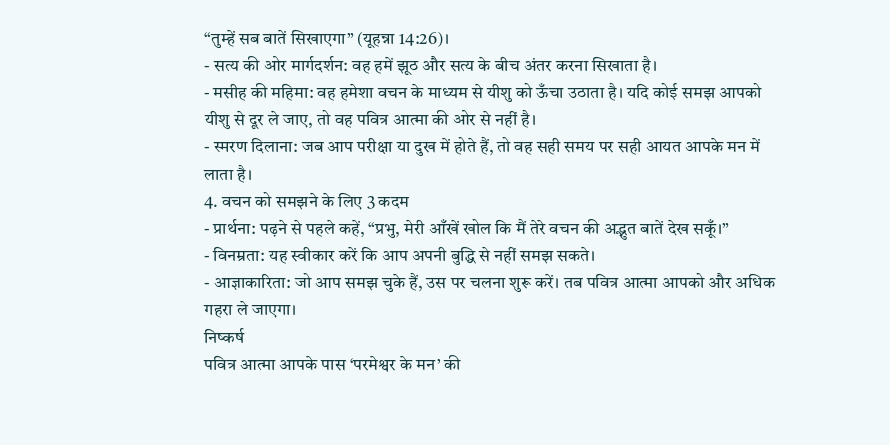“तुम्हें सब बातें सिखाएगा” (यूहन्ना 14:26)।
- सत्य की ओर मार्गदर्शन: वह हमें झूठ और सत्य के बीच अंतर करना सिखाता है।
- मसीह की महिमा: वह हमेशा वचन के माध्यम से यीशु को ऊँचा उठाता है। यदि कोई समझ आपको यीशु से दूर ले जाए, तो वह पवित्र आत्मा की ओर से नहीं है।
- स्मरण दिलाना: जब आप परीक्षा या दुख में होते हैं, तो वह सही समय पर सही आयत आपके मन में लाता है।
4. वचन को समझने के लिए 3 कदम
- प्रार्थना: पढ़ने से पहले कहें, “प्रभु, मेरी आँखें खोल कि मैं तेरे वचन की अद्भुत बातें देख सकूँ।”
- विनम्रता: यह स्वीकार करें कि आप अपनी बुद्धि से नहीं समझ सकते।
- आज्ञाकारिता: जो आप समझ चुके हैं, उस पर चलना शुरू करें। तब पवित्र आत्मा आपको और अधिक गहरा ले जाएगा।
निष्कर्ष
पवित्र आत्मा आपके पास ‘परमेश्वर के मन’ की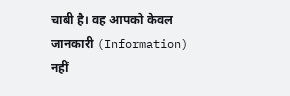चाबी है। वह आपको केवल जानकारी (Information) नहीं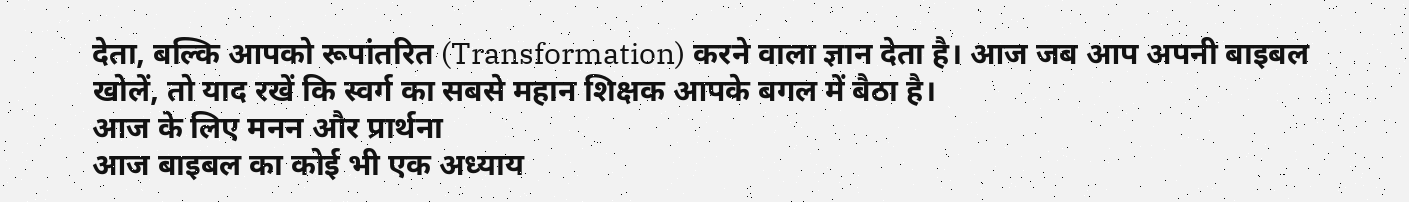देता, बल्कि आपको रूपांतरित (Transformation) करने वाला ज्ञान देता है। आज जब आप अपनी बाइबल खोलें, तो याद रखें कि स्वर्ग का सबसे महान शिक्षक आपके बगल में बैठा है।
आज के लिए मनन और प्रार्थना
आज बाइबल का कोई भी एक अध्याय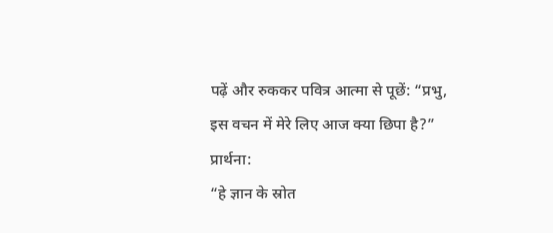पढ़ें और रुककर पवित्र आत्मा से पूछें: “प्रभु, इस वचन में मेरे लिए आज क्या छिपा है?”
प्रार्थना:
“हे ज्ञान के स्रोत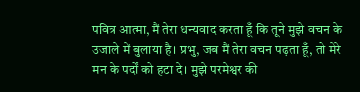पवित्र आत्मा, मैं तेरा धन्यवाद करता हूँ कि तूने मुझे वचन के उजाले में बुलाया है। प्रभु, जब मैं तेरा वचन पढ़ता हूँ, तो मेरे मन के पर्दों को हटा दे। मुझे परमेश्वर की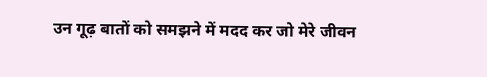उन गूढ़ बातों को समझने में मदद कर जो मेरे जीवन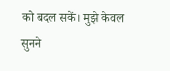को बदल सकें। मुझे केवल सुनने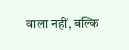वाला नहीं, बल्कि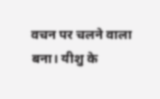वचन पर चलने वाला बना। यीशु के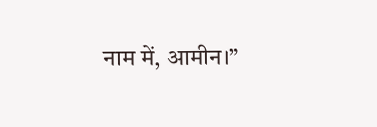नाम में, आमीन।”